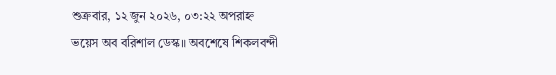শুক্রবার, ১২ জুন ২০২৬, ০৩:২২ অপরাহ্ন
ভয়েস অব বরিশাল ডেস্ক॥ অবশেষে শিকলবন্দী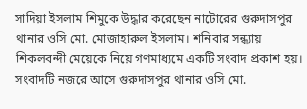সাদিয়া ইসলাম শিমুকে উদ্ধার করেছেন নাটোরের গুরুদাসপুর থানার ওসি মো. মোজাহারুল ইসলাম। শনিবার সন্ধ্যায় শিকলবন্দী মেয়েকে নিয়ে গণমাধ্যমে একটি সংবাদ প্রকাশ হয়। সংবাদটি নজরে আসে গুরুদাসপুর থানার ওসি মো.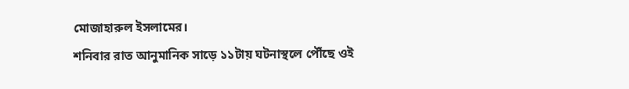মোজাহারুল ইসলামের।
শনিবার রাত আনুমানিক সাড়ে ১১টায় ঘটনাস্থলে পৌঁছে ওই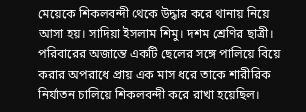মেয়েকে শিকলবন্দী থেকে উদ্ধার করে থানায় নিয়ে আসা হয়। সাদিয়া ইসলাম শিমু। দশম শ্রেণির ছাত্রী। পরিবারের অজান্তে একটি ছেলের সঙ্গে পালিয়ে বিয়ে করার অপরাধে প্রায় এক মাস ধরে তাকে শারীরিক নির্যাতন চালিয়ে শিকলবন্দী করে রাখা হয়েছিল।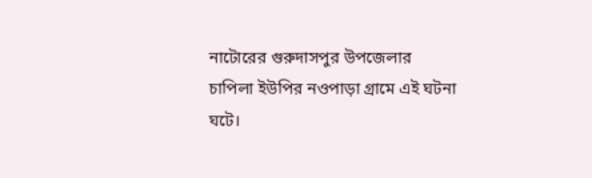নাটোরের গুরুদাসপুর উপজেলার চাপিলা ইউপির নওপাড়া গ্রামে এই ঘটনা ঘটে।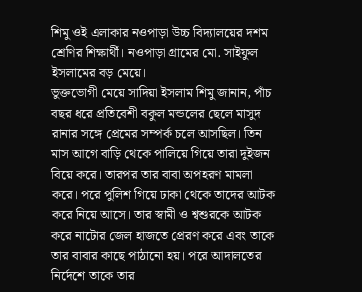শিমু ওই এলাকার নওপাড়া উচ্চ বিদ্যালয়ের দশম শ্রেণির শিক্ষার্থী। নওপাড়া গ্রামের মো. সাইফুল ইসলামের বড় মেয়ে।
ভুক্তভোগী মেয়ে সাদিয়া ইসলাম শিমু জানান, পাঁচ বছর ধরে প্রতিবেশী বকুল মন্ডলের ছেলে মাসুদ রানার সঙ্গে প্রেমের সম্পর্ক চলে আসছিল। তিন মাস আগে বাড়ি থেকে পালিয়ে গিয়ে তারা দুইজন বিয়ে করে। তারপর তার বাবা অপহরণ মামলা করে। পরে পুলিশ গিয়ে ঢাকা থেকে তাদের আটক করে নিয়ে আসে। তার স্বামী ও শ্বশুরকে আটক করে নাটোর জেল হাজতে প্রেরণ করে এবং তাকে তার বাবার কাছে পাঠানো হয়। পরে আদালতের নির্দেশে তাকে তার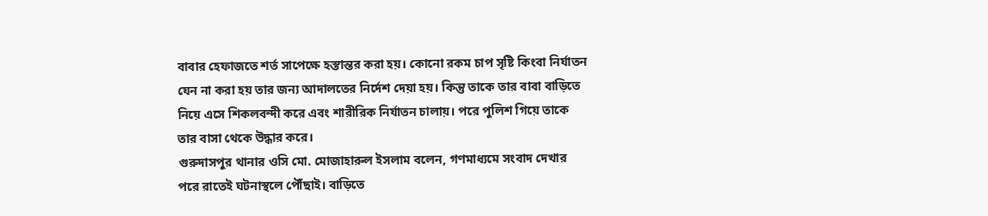বাবার হেফাজতে শর্ত সাপেক্ষে হস্তান্তর করা হয়। কোনো রকম চাপ সৃষ্টি কিংবা নির্যাতন যেন না করা হয় তার জন্য আদালতের নির্দেশ দেয়া হয়। কিন্তু তাকে তার বাবা বাড়িতে নিয়ে এসে শিকলবন্দী করে এবং শারীরিক নির্যাতন চালায়। পরে পুলিশ গিয়ে তাকে তার বাসা থেকে উদ্ধার করে।
গুরুদাসপুর থানার ওসি মো. মোজাহারুল ইসলাম বলেন, গণমাধ্যমে সংবাদ দেখার পরে রাতেই ঘটনাস্থলে পৌঁছাই। বাড়িতে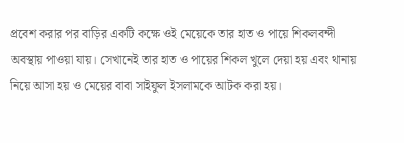প্রবেশ করার পর বাড়ির একটি কক্ষে ওই মেয়েকে তার হাত ও পায়ে শিকলবন্দী অবস্থায় পাওয়া যায়। সেখানেই তার হাত ও পায়ের শিকল খুলে দেয়া হয় এবং থানায় নিয়ে আসা হয় ও মেয়ের বাবা সাইফুল ইসলামকে আটক করা হয়।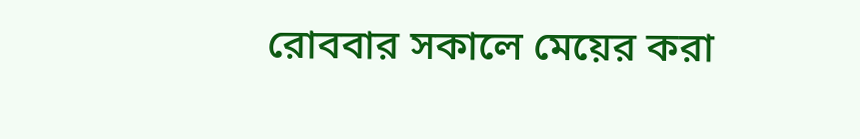রোববার সকালে মেয়ের করা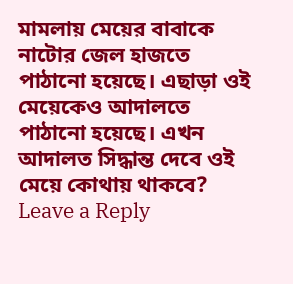মামলায় মেয়ের বাবাকে নাটোর জেল হাজতে পাঠানো হয়েছে। এছাড়া ওই মেয়েকেও আদালতে পাঠানো হয়েছে। এখন আদালত সিদ্ধান্ত দেবে ওই মেয়ে কোথায় থাকবে?
Leave a Reply